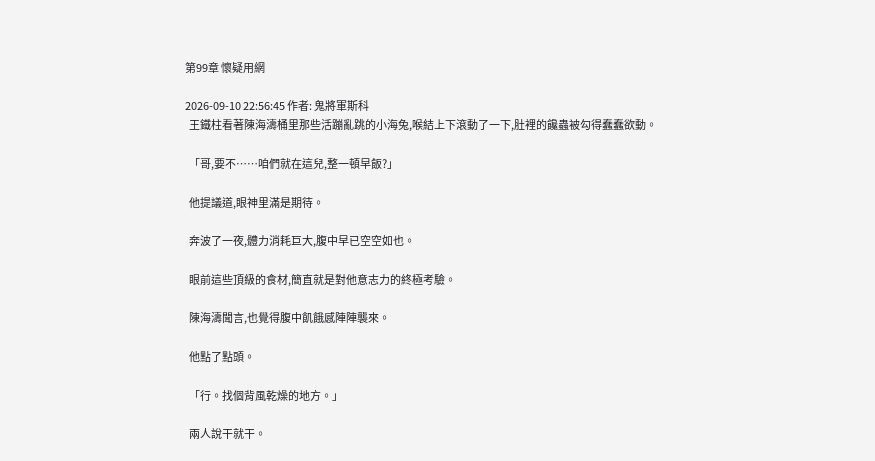第99章 懷疑用網

2026-09-10 22:56:45 作者: 鬼將軍斯科
  王鐵柱看著陳海濤桶里那些活蹦亂跳的小海兔,喉結上下滾動了一下,肚裡的饞蟲被勾得蠢蠢欲動。

  「哥,要不……咱們就在這兒,整一頓早飯?」

  他提議道,眼神里滿是期待。

  奔波了一夜,體力消耗巨大,腹中早已空空如也。

  眼前這些頂級的食材,簡直就是對他意志力的終極考驗。

  陳海濤聞言,也覺得腹中飢餓感陣陣襲來。

  他點了點頭。

  「行。找個背風乾燥的地方。」

  兩人說干就干。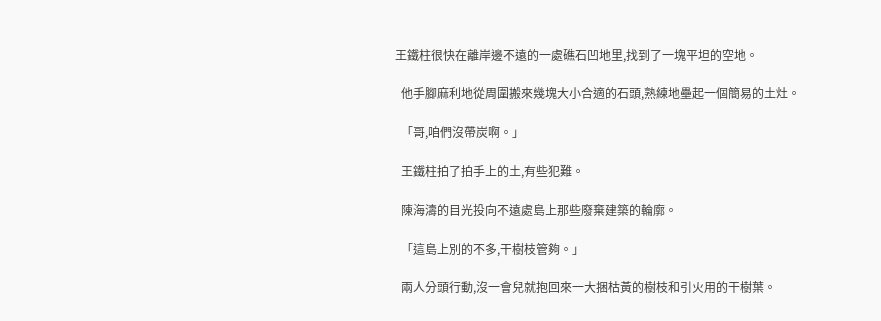王鐵柱很快在離岸邊不遠的一處礁石凹地里,找到了一塊平坦的空地。

  他手腳麻利地從周圍搬來幾塊大小合適的石頭,熟練地壘起一個簡易的土灶。

  「哥,咱們沒帶炭啊。」

  王鐵柱拍了拍手上的土,有些犯難。

  陳海濤的目光投向不遠處島上那些廢棄建築的輪廓。

  「這島上別的不多,干樹枝管夠。」

  兩人分頭行動,沒一會兒就抱回來一大捆枯黃的樹枝和引火用的干樹葉。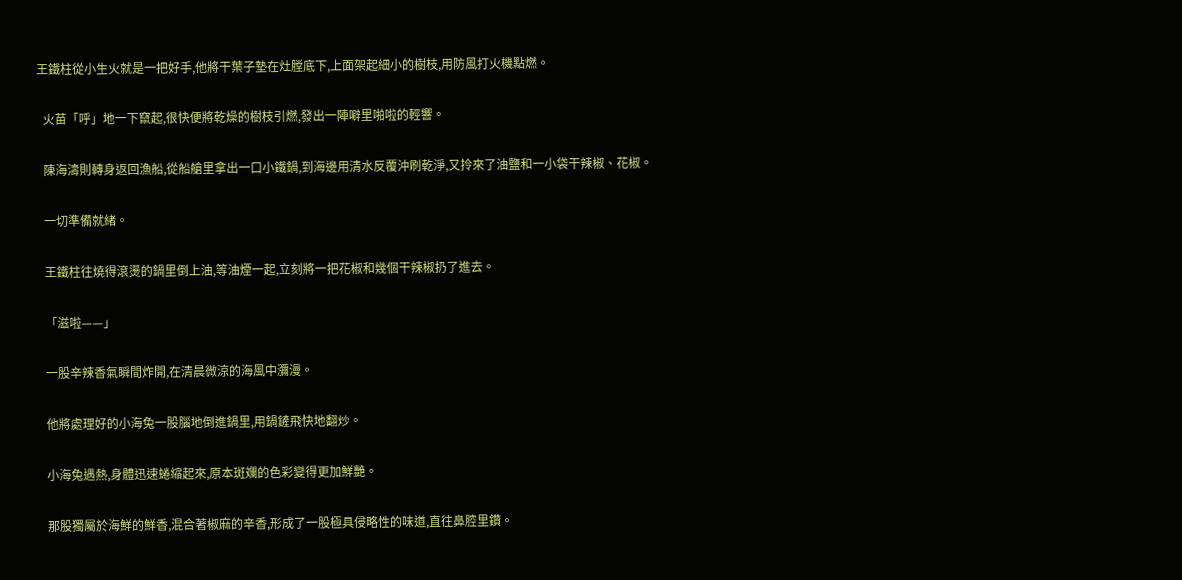王鐵柱從小生火就是一把好手,他將干葉子墊在灶膛底下,上面架起細小的樹枝,用防風打火機點燃。

  火苗「呼」地一下竄起,很快便將乾燥的樹枝引燃,發出一陣噼里啪啦的輕響。

  陳海濤則轉身返回漁船,從船艙里拿出一口小鐵鍋,到海邊用清水反覆沖刷乾淨,又拎來了油鹽和一小袋干辣椒、花椒。

  一切準備就緒。

  王鐵柱往燒得滾燙的鍋里倒上油,等油煙一起,立刻將一把花椒和幾個干辣椒扔了進去。

  「滋啦——」

  一股辛辣香氣瞬間炸開,在清晨微涼的海風中瀰漫。

  他將處理好的小海兔一股腦地倒進鍋里,用鍋鏟飛快地翻炒。

  小海兔遇熱,身體迅速蜷縮起來,原本斑斕的色彩變得更加鮮艷。

  那股獨屬於海鮮的鮮香,混合著椒麻的辛香,形成了一股極具侵略性的味道,直往鼻腔里鑽。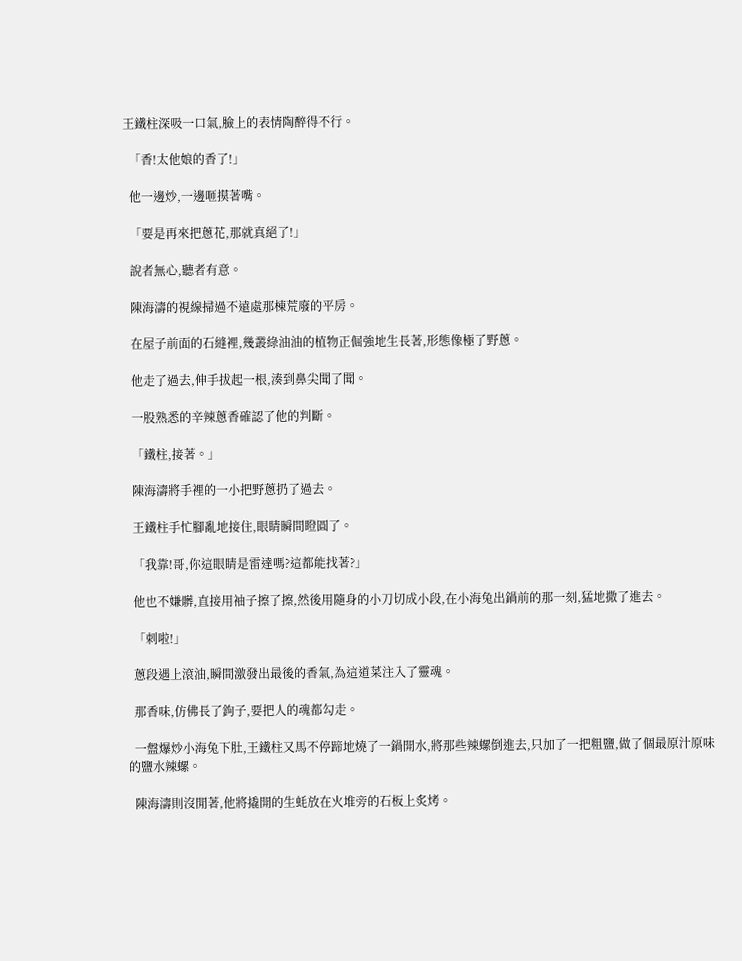王鐵柱深吸一口氣,臉上的表情陶醉得不行。

  「香!太他娘的香了!」

  他一邊炒,一邊咂摸著嘴。

  「要是再來把蔥花,那就真絕了!」

  說者無心,聽者有意。

  陳海濤的視線掃過不遠處那棟荒廢的平房。

  在屋子前面的石縫裡,幾叢綠油油的植物正倔強地生長著,形態像極了野蔥。

  他走了過去,伸手拔起一根,湊到鼻尖聞了聞。

  一股熟悉的辛辣蔥香確認了他的判斷。

  「鐵柱,接著。」

  陳海濤將手裡的一小把野蔥扔了過去。

  王鐵柱手忙腳亂地接住,眼睛瞬間瞪圓了。

  「我靠!哥,你這眼睛是雷達嗎?這都能找著?」

  他也不嫌髒,直接用袖子擦了擦,然後用隨身的小刀切成小段,在小海兔出鍋前的那一刻,猛地撒了進去。

  「刺啦!」

  蔥段遇上滾油,瞬間激發出最後的香氣,為這道菜注入了靈魂。

  那香味,仿佛長了鉤子,要把人的魂都勾走。

  一盤爆炒小海兔下肚,王鐵柱又馬不停蹄地燒了一鍋開水,將那些辣螺倒進去,只加了一把粗鹽,做了個最原汁原味的鹽水辣螺。

  陳海濤則沒閒著,他將撬開的生蚝放在火堆旁的石板上炙烤。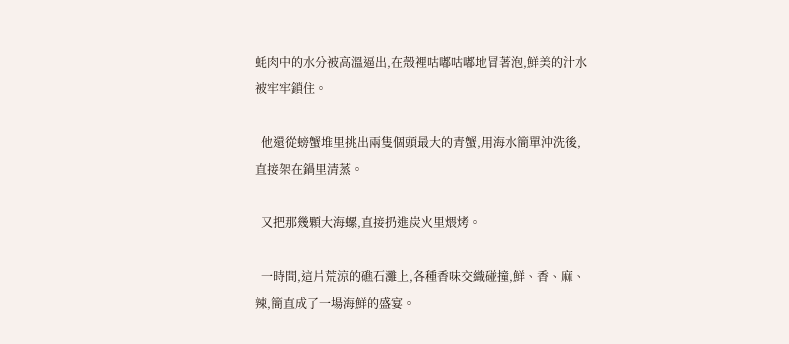蚝肉中的水分被高溫逼出,在殼裡咕嘟咕嘟地冒著泡,鮮美的汁水被牢牢鎖住。

  他還從螃蟹堆里挑出兩隻個頭最大的青蟹,用海水簡單沖洗後,直接架在鍋里清蒸。

  又把那幾顆大海螺,直接扔進炭火里煨烤。

  一時間,這片荒涼的礁石灘上,各種香味交織碰撞,鮮、香、麻、辣,簡直成了一場海鮮的盛宴。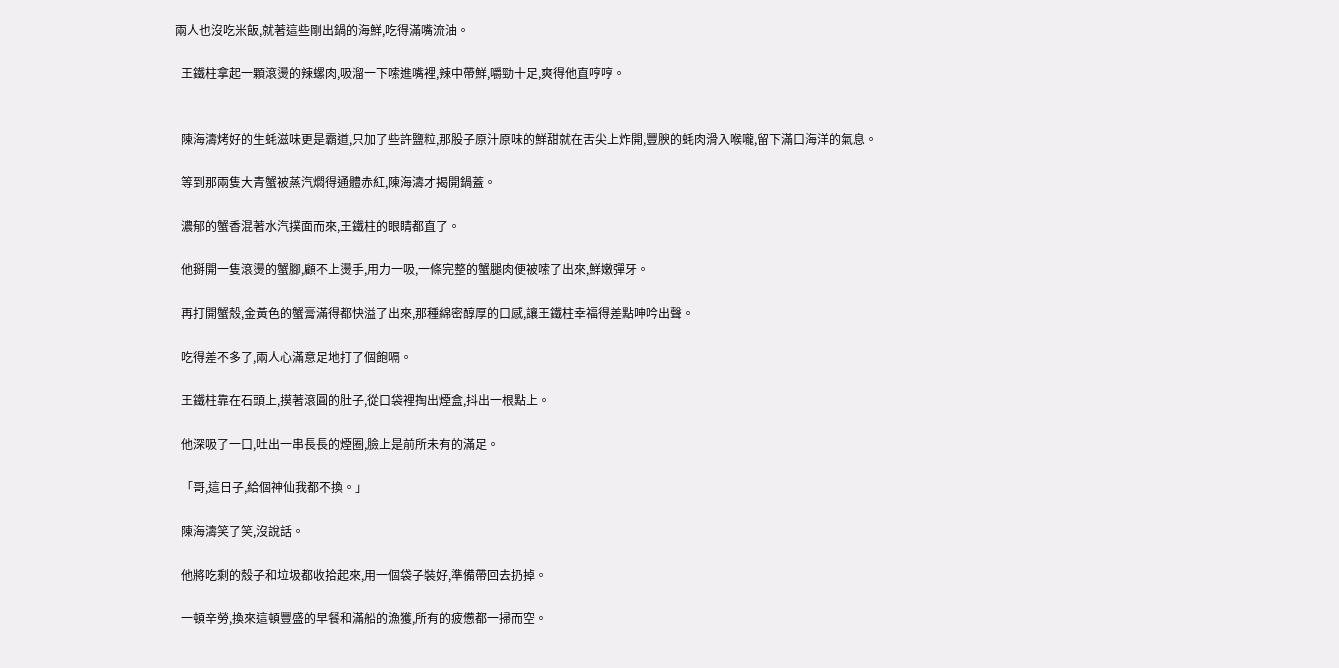兩人也沒吃米飯,就著這些剛出鍋的海鮮,吃得滿嘴流油。

  王鐵柱拿起一顆滾燙的辣螺肉,吸溜一下嗦進嘴裡,辣中帶鮮,嚼勁十足,爽得他直哼哼。


  陳海濤烤好的生蚝滋味更是霸道,只加了些許鹽粒,那股子原汁原味的鮮甜就在舌尖上炸開,豐腴的蚝肉滑入喉嚨,留下滿口海洋的氣息。

  等到那兩隻大青蟹被蒸汽燜得通體赤紅,陳海濤才揭開鍋蓋。

  濃郁的蟹香混著水汽撲面而來,王鐵柱的眼睛都直了。

  他掰開一隻滾燙的蟹腳,顧不上燙手,用力一吸,一條完整的蟹腿肉便被嗦了出來,鮮嫩彈牙。

  再打開蟹殼,金黃色的蟹膏滿得都快溢了出來,那種綿密醇厚的口感,讓王鐵柱幸福得差點呻吟出聲。

  吃得差不多了,兩人心滿意足地打了個飽嗝。

  王鐵柱靠在石頭上,摸著滾圓的肚子,從口袋裡掏出煙盒,抖出一根點上。

  他深吸了一口,吐出一串長長的煙圈,臉上是前所未有的滿足。

  「哥,這日子,給個神仙我都不換。」

  陳海濤笑了笑,沒說話。

  他將吃剩的殼子和垃圾都收拾起來,用一個袋子裝好,準備帶回去扔掉。

  一頓辛勞,換來這頓豐盛的早餐和滿船的漁獲,所有的疲憊都一掃而空。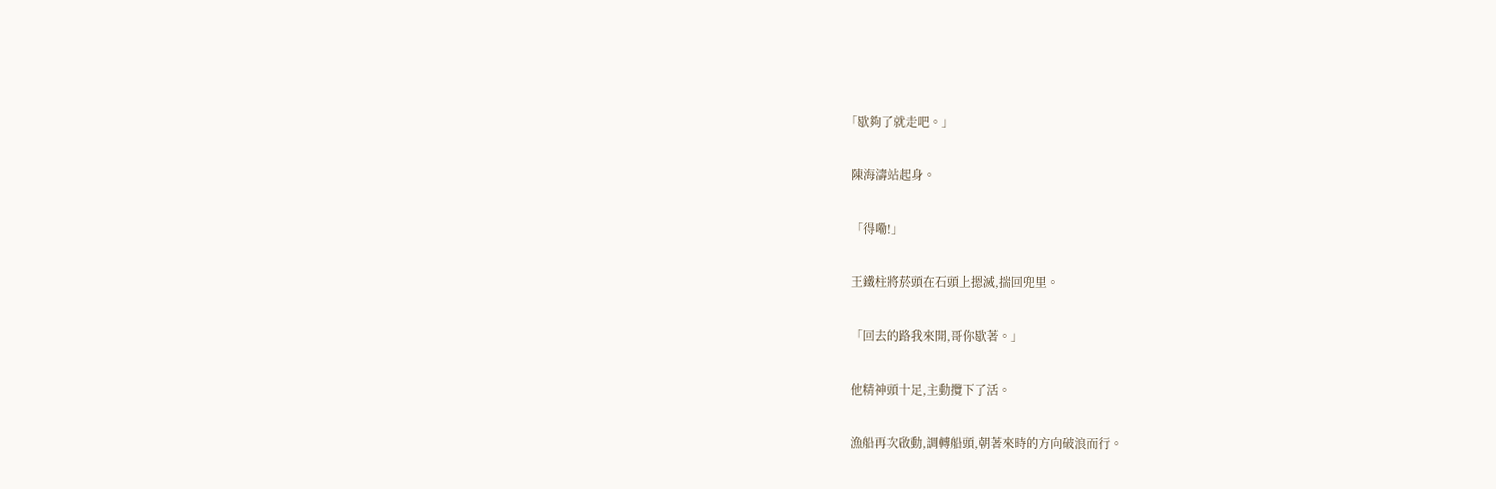「歇夠了就走吧。」

  陳海濤站起身。

  「得嘞!」

  王鐵柱將菸頭在石頭上摁滅,揣回兜里。

  「回去的路我來開,哥你歇著。」

  他精神頭十足,主動攬下了活。

  漁船再次啟動,調轉船頭,朝著來時的方向破浪而行。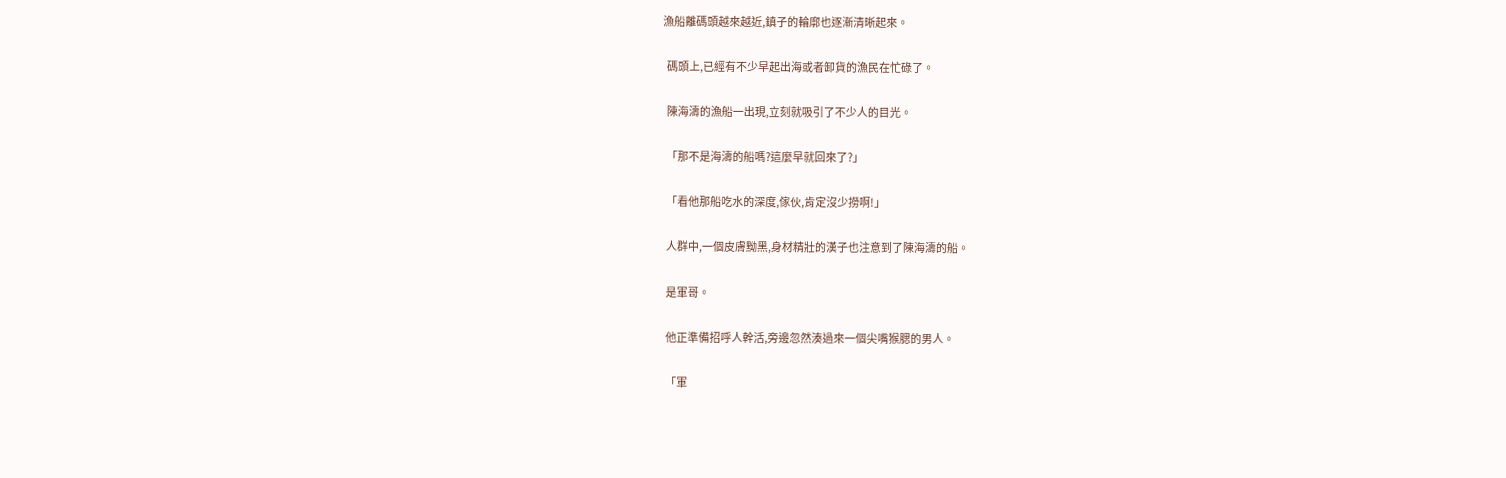漁船離碼頭越來越近,鎮子的輪廓也逐漸清晰起來。

  碼頭上,已經有不少早起出海或者卸貨的漁民在忙碌了。

  陳海濤的漁船一出現,立刻就吸引了不少人的目光。

  「那不是海濤的船嗎?這麼早就回來了?」

  「看他那船吃水的深度,傢伙,肯定沒少撈啊!」

  人群中,一個皮膚黝黑,身材精壯的漢子也注意到了陳海濤的船。

  是軍哥。

  他正準備招呼人幹活,旁邊忽然湊過來一個尖嘴猴腮的男人。

  「軍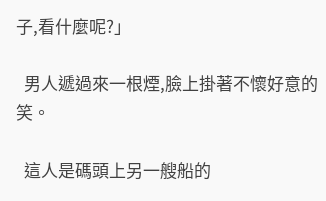子,看什麼呢?」

  男人遞過來一根煙,臉上掛著不懷好意的笑。

  這人是碼頭上另一艘船的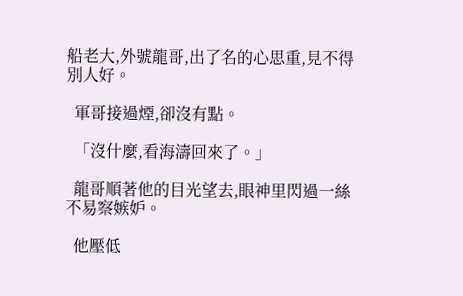船老大,外號龍哥,出了名的心思重,見不得別人好。

  軍哥接過煙,卻沒有點。

  「沒什麼,看海濤回來了。」

  龍哥順著他的目光望去,眼神里閃過一絲不易察嫉妒。

  他壓低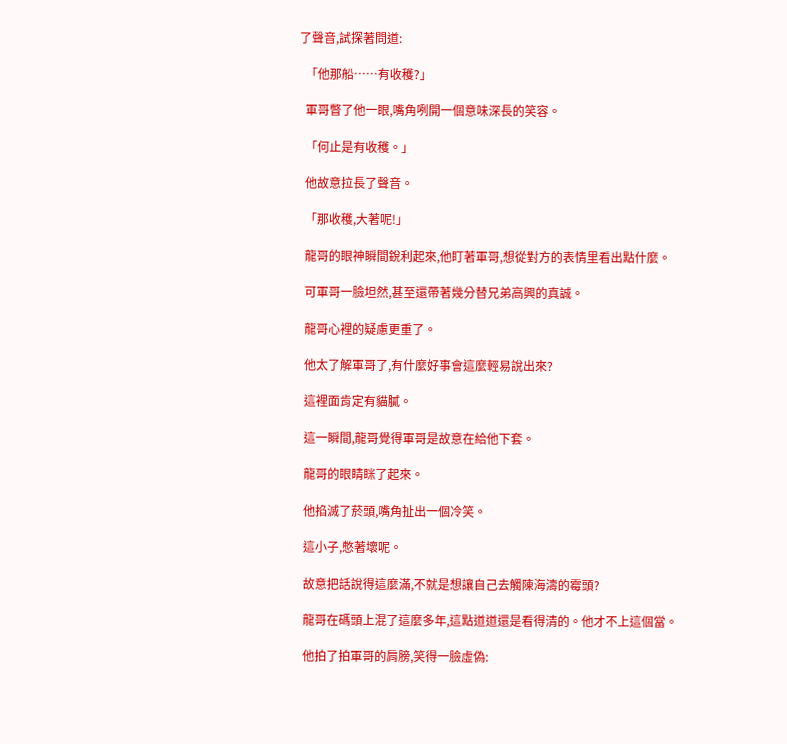了聲音,試探著問道:

  「他那船……有收穫?」

  軍哥瞥了他一眼,嘴角咧開一個意味深長的笑容。

  「何止是有收穫。」

  他故意拉長了聲音。

  「那收穫,大著呢!」

  龍哥的眼神瞬間銳利起來,他盯著軍哥,想從對方的表情里看出點什麼。

  可軍哥一臉坦然,甚至還帶著幾分替兄弟高興的真誠。

  龍哥心裡的疑慮更重了。

  他太了解軍哥了,有什麼好事會這麼輕易說出來?

  這裡面肯定有貓膩。

  這一瞬間,龍哥覺得軍哥是故意在給他下套。

  龍哥的眼睛眯了起來。

  他掐滅了菸頭,嘴角扯出一個冷笑。

  這小子,憋著壞呢。

  故意把話說得這麼滿,不就是想讓自己去觸陳海濤的霉頭?

  龍哥在碼頭上混了這麼多年,這點道道還是看得清的。他才不上這個當。

  他拍了拍軍哥的肩膀,笑得一臉虛偽: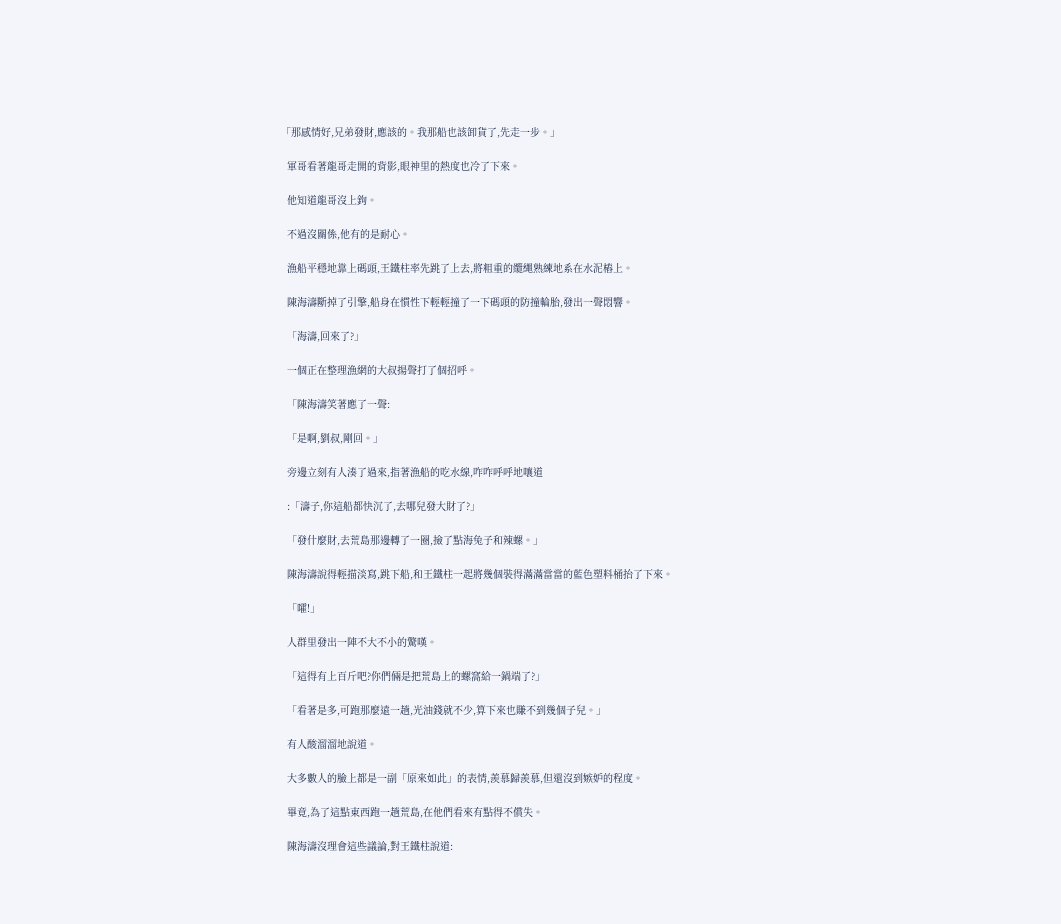「那感情好,兄弟發財,應該的。我那船也該卸貨了,先走一步。」

  軍哥看著龍哥走開的背影,眼神里的熱度也冷了下來。

  他知道龍哥沒上鉤。

  不過沒關係,他有的是耐心。

  漁船平穩地靠上碼頭,王鐵柱率先跳了上去,將粗重的纜繩熟練地系在水泥樁上。

  陳海濤斷掉了引擎,船身在慣性下輕輕撞了一下碼頭的防撞輪胎,發出一聲悶響。

  「海濤,回來了?」

  一個正在整理漁網的大叔揚聲打了個招呼。

  「陳海濤笑著應了一聲:

  「是啊,劉叔,剛回。」

  旁邊立刻有人湊了過來,指著漁船的吃水線,咋咋呼呼地嚷道

  :「濤子,你這船都快沉了,去哪兒發大財了?」

  「發什麼財,去荒島那邊轉了一圈,撿了點海兔子和辣螺。」

  陳海濤說得輕描淡寫,跳下船,和王鐵柱一起將幾個裝得滿滿當當的藍色塑料桶抬了下來。

  「嚯!」

  人群里發出一陣不大不小的驚嘆。

  「這得有上百斤吧?你們倆是把荒島上的螺窩給一鍋端了?」

  「看著是多,可跑那麼遠一趟,光油錢就不少,算下來也賺不到幾個子兒。」

  有人酸溜溜地說道。

  大多數人的臉上都是一副「原來如此」的表情,羨慕歸羨慕,但還沒到嫉妒的程度。

  畢竟,為了這點東西跑一趟荒島,在他們看來有點得不償失。

  陳海濤沒理會這些議論,對王鐵柱說道: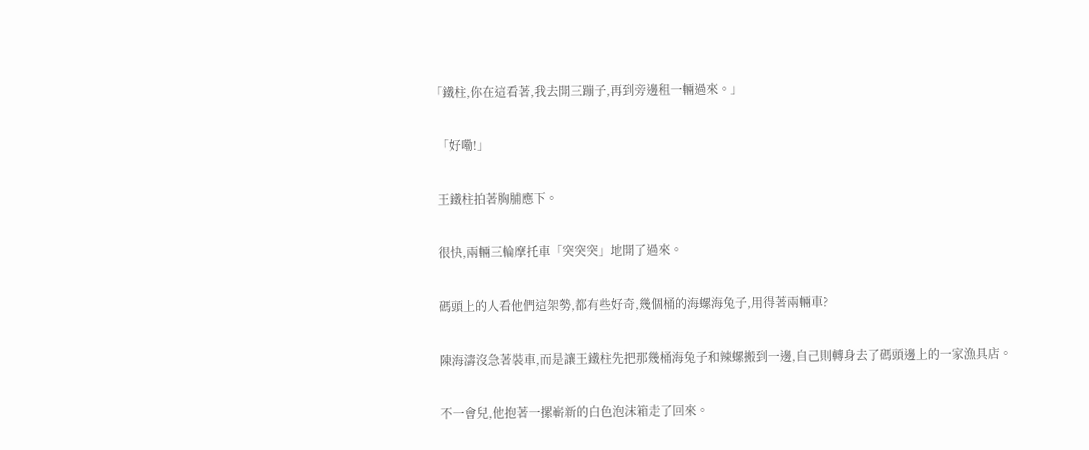「鐵柱,你在這看著,我去開三蹦子,再到旁邊租一輛過來。」

  「好嘞!」

  王鐵柱拍著胸脯應下。

  很快,兩輛三輪摩托車「突突突」地開了過來。

  碼頭上的人看他們這架勢,都有些好奇,幾個桶的海螺海兔子,用得著兩輛車?

  陳海濤沒急著裝車,而是讓王鐵柱先把那幾桶海兔子和辣螺搬到一邊,自己則轉身去了碼頭邊上的一家漁具店。

  不一會兒,他抱著一摞嶄新的白色泡沫箱走了回來。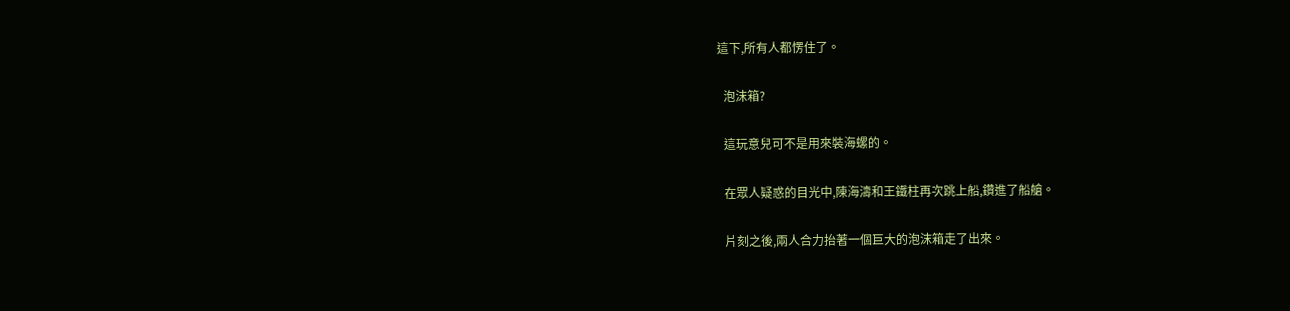這下,所有人都愣住了。

  泡沫箱?

  這玩意兒可不是用來裝海螺的。

  在眾人疑惑的目光中,陳海濤和王鐵柱再次跳上船,鑽進了船艙。

  片刻之後,兩人合力抬著一個巨大的泡沫箱走了出來。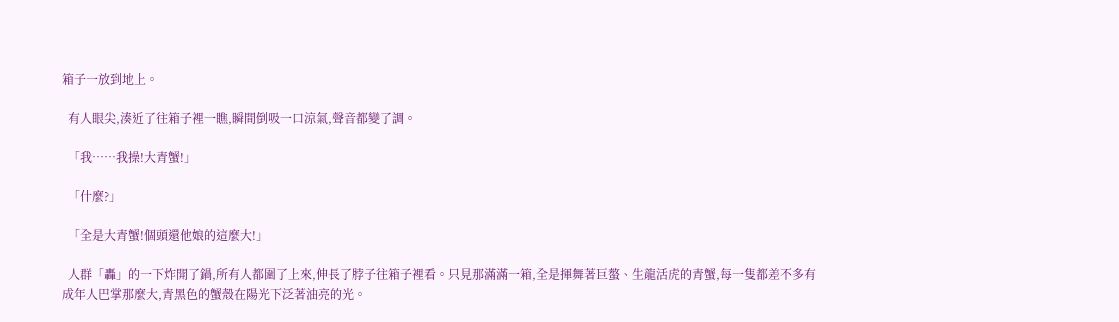箱子一放到地上。

  有人眼尖,湊近了往箱子裡一瞧,瞬間倒吸一口涼氣,聲音都變了調。

  「我……我操!大青蟹!」

  「什麼?」

  「全是大青蟹!個頭還他娘的這麼大!」

  人群「轟」的一下炸開了鍋,所有人都圍了上來,伸長了脖子往箱子裡看。只見那滿滿一箱,全是揮舞著巨螯、生龍活虎的青蟹,每一隻都差不多有成年人巴掌那麼大,青黑色的蟹殼在陽光下泛著油亮的光。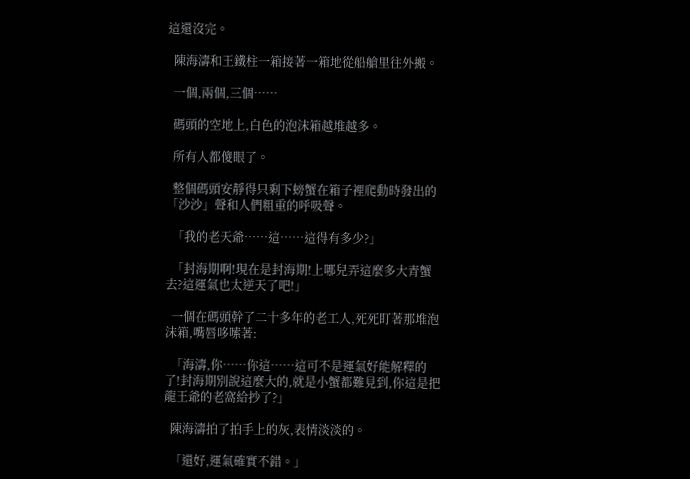這還沒完。

  陳海濤和王鐵柱一箱接著一箱地從船艙里往外搬。

  一個,兩個,三個……

  碼頭的空地上,白色的泡沫箱越堆越多。

  所有人都傻眼了。

  整個碼頭安靜得只剩下螃蟹在箱子裡爬動時發出的「沙沙」聲和人們粗重的呼吸聲。

  「我的老天爺……這……這得有多少?」

  「封海期啊!現在是封海期!上哪兒弄這麼多大青蟹去?這運氣也太逆天了吧!」

  一個在碼頭幹了二十多年的老工人,死死盯著那堆泡沫箱,嘴唇哆嗦著:

  「海濤,你……你這……這可不是運氣好能解釋的了!封海期別說這麼大的,就是小蟹都難見到,你這是把龍王爺的老窩給抄了?」

  陳海濤拍了拍手上的灰,表情淡淡的。

  「還好,運氣確實不錯。」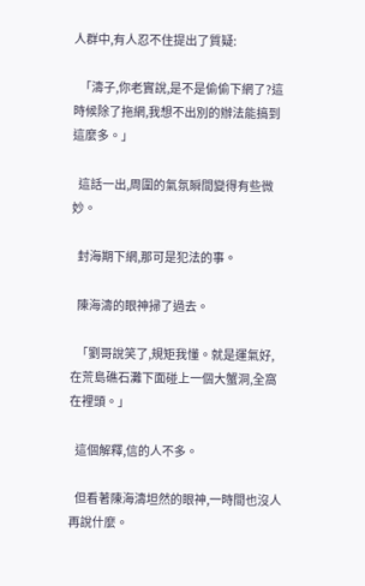人群中,有人忍不住提出了質疑:

  「濤子,你老實說,是不是偷偷下網了?這時候除了拖網,我想不出別的辦法能搞到這麼多。」

  這話一出,周圍的氣氛瞬間變得有些微妙。

  封海期下網,那可是犯法的事。

  陳海濤的眼神掃了過去。

  「劉哥說笑了,規矩我懂。就是運氣好,在荒島礁石灘下面碰上一個大蟹洞,全窩在裡頭。」

  這個解釋,信的人不多。

  但看著陳海濤坦然的眼神,一時間也沒人再說什麼。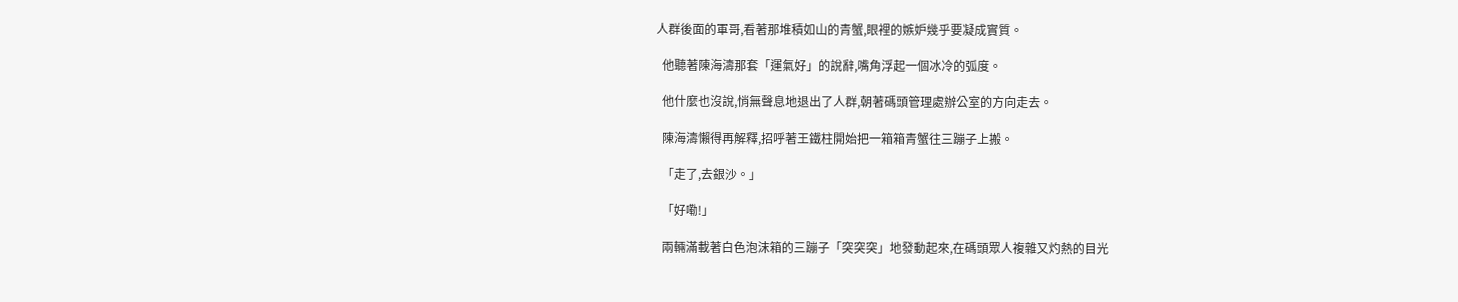人群後面的軍哥,看著那堆積如山的青蟹,眼裡的嫉妒幾乎要凝成實質。

  他聽著陳海濤那套「運氣好」的說辭,嘴角浮起一個冰冷的弧度。

  他什麼也沒說,悄無聲息地退出了人群,朝著碼頭管理處辦公室的方向走去。

  陳海濤懶得再解釋,招呼著王鐵柱開始把一箱箱青蟹往三蹦子上搬。

  「走了,去銀沙。」

  「好嘞!」

  兩輛滿載著白色泡沫箱的三蹦子「突突突」地發動起來,在碼頭眾人複雜又灼熱的目光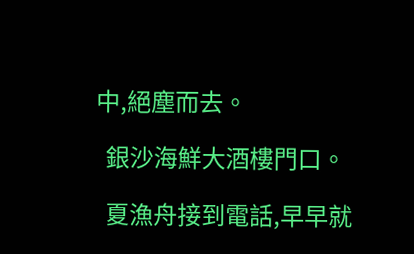中,絕塵而去。

  銀沙海鮮大酒樓門口。

  夏漁舟接到電話,早早就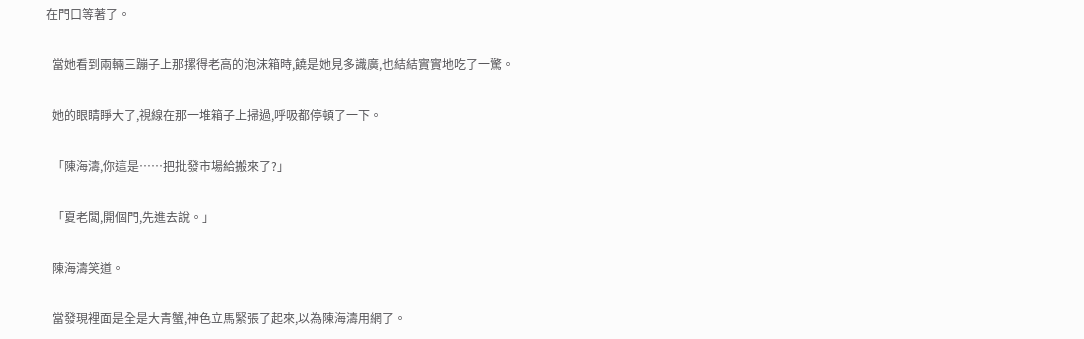在門口等著了。

  當她看到兩輛三蹦子上那摞得老高的泡沫箱時,饒是她見多識廣,也結結實實地吃了一驚。

  她的眼睛睜大了,視線在那一堆箱子上掃過,呼吸都停頓了一下。

  「陳海濤,你這是……把批發市場給搬來了?」

  「夏老闆,開個門,先進去說。」

  陳海濤笑道。

  當發現裡面是全是大青蟹,神色立馬緊張了起來,以為陳海濤用網了。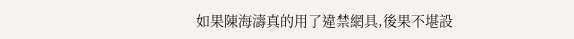如果陳海濤真的用了違禁網具,後果不堪設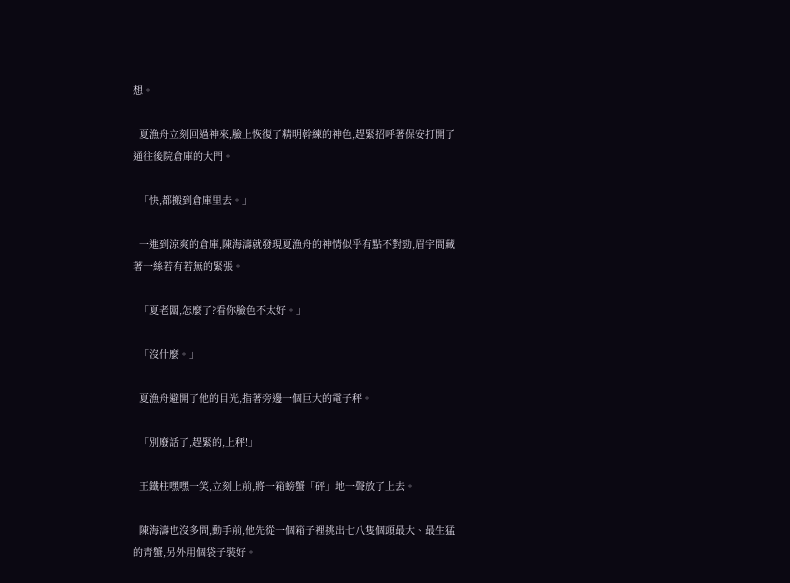想。

  夏漁舟立刻回過神來,臉上恢復了精明幹練的神色,趕緊招呼著保安打開了通往後院倉庫的大門。

  「快,都搬到倉庫里去。」

  一進到涼爽的倉庫,陳海濤就發現夏漁舟的神情似乎有點不對勁,眉宇間藏著一絲若有若無的緊張。

  「夏老闆,怎麼了?看你臉色不太好。」

  「沒什麼。」

  夏漁舟避開了他的目光,指著旁邊一個巨大的電子秤。

  「別廢話了,趕緊的,上秤!」

  王鐵柱嘿嘿一笑,立刻上前,將一箱螃蟹「砰」地一聲放了上去。

  陳海濤也沒多問,動手前,他先從一個箱子裡挑出七八隻個頭最大、最生猛的青蟹,另外用個袋子裝好。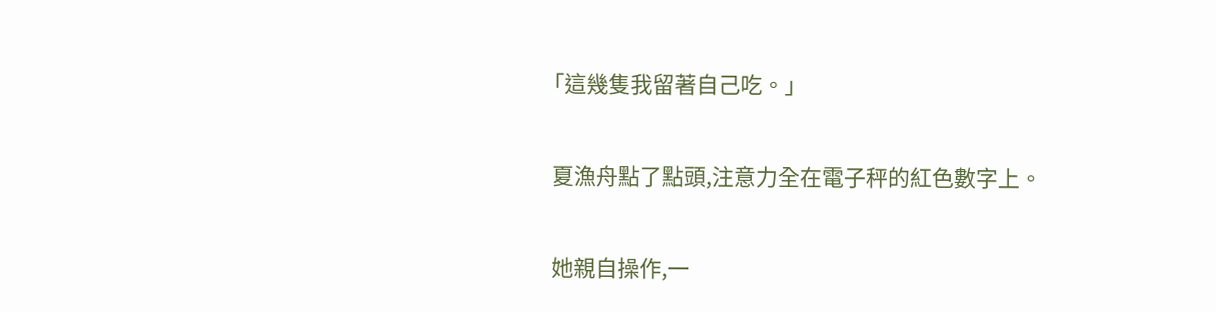「這幾隻我留著自己吃。」

  夏漁舟點了點頭,注意力全在電子秤的紅色數字上。

  她親自操作,一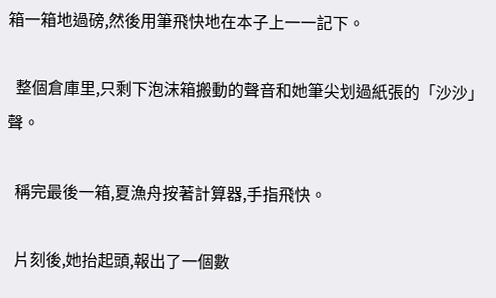箱一箱地過磅,然後用筆飛快地在本子上一一記下。

  整個倉庫里,只剩下泡沫箱搬動的聲音和她筆尖划過紙張的「沙沙」聲。

  稱完最後一箱,夏漁舟按著計算器,手指飛快。

  片刻後,她抬起頭,報出了一個數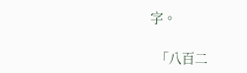字。

  「八百二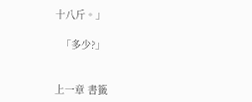十八斤。」

  「多少?」


上一章 書籤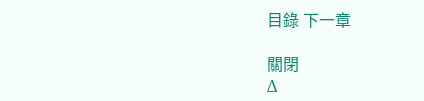目錄 下一章

關閉
Δ